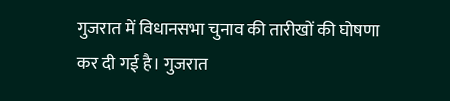गुजरात में विधानसभा चुनाव की तारीखों की घोषणा कर दी गई है। गुजरात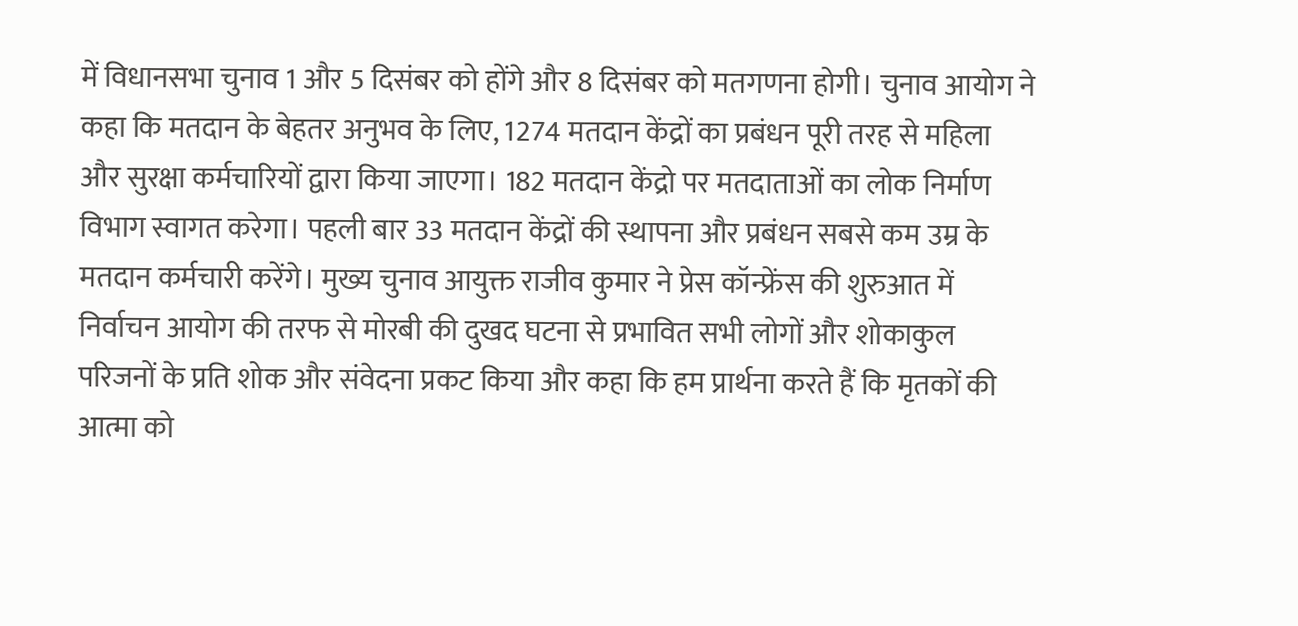में विधानसभा चुनाव 1 और 5 दिसंबर को होंगे और 8 दिसंबर को मतगणना होगी। चुनाव आयोग ने कहा कि मतदान के बेहतर अनुभव के लिए, 1274 मतदान केंद्रों का प्रबंधन पूरी तरह से महिला और सुरक्षा कर्मचारियों द्वारा किया जाएगा। 182 मतदान केंद्रो पर मतदाताओं का लोक निर्माण विभाग स्वागत करेगा। पहली बार 33 मतदान केंद्रों की स्थापना और प्रबंधन सबसे कम उम्र के मतदान कर्मचारी करेंगे। मुख्य चुनाव आयुक्त राजीव कुमार ने प्रेस कॉन्फ्रेंस की शुरुआत में निर्वाचन आयोग की तरफ से मोरबी की दुखद घटना से प्रभावित सभी लोगों और शोकाकुल परिजनों के प्रति शोक और संवेदना प्रकट किया और कहा कि हम प्रार्थना करते हैं कि मृतकों की आत्मा को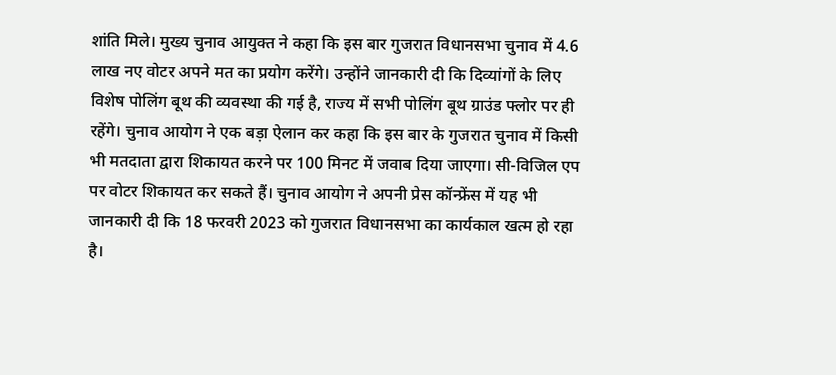शांति मिले। मुख्य चुनाव आयुक्त ने कहा कि इस बार गुजरात विधानसभा चुनाव में 4.6 लाख नए वोटर अपने मत का प्रयोग करेंगे। उन्होंने जानकारी दी कि दिव्यांगों के लिए विशेष पोलिंग बूथ की व्यवस्था की गई है, राज्य में सभी पोलिंग बूथ ग्राउंड फ्लोर पर ही रहेंगे। चुनाव आयोग ने एक बड़ा ऐलान कर कहा कि इस बार के गुजरात चुनाव में किसी भी मतदाता द्वारा शिकायत करने पर 100 मिनट में जवाब दिया जाएगा। सी-विजिल एप पर वोटर शिकायत कर सकते हैं। चुनाव आयोग ने अपनी प्रेस कॉन्फ्रेंस में यह भी जानकारी दी कि 18 फरवरी 2023 को गुजरात विधानसभा का कार्यकाल खत्म हो रहा है।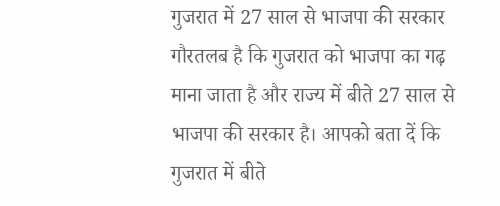गुजरात में 27 साल से भाजपा की सरकार
गौरतलब है कि गुजरात को भाजपा का गढ़ माना जाता है और राज्य में बीते 27 साल से भाजपा की सरकार है। आपको बता दें कि गुजरात में बीते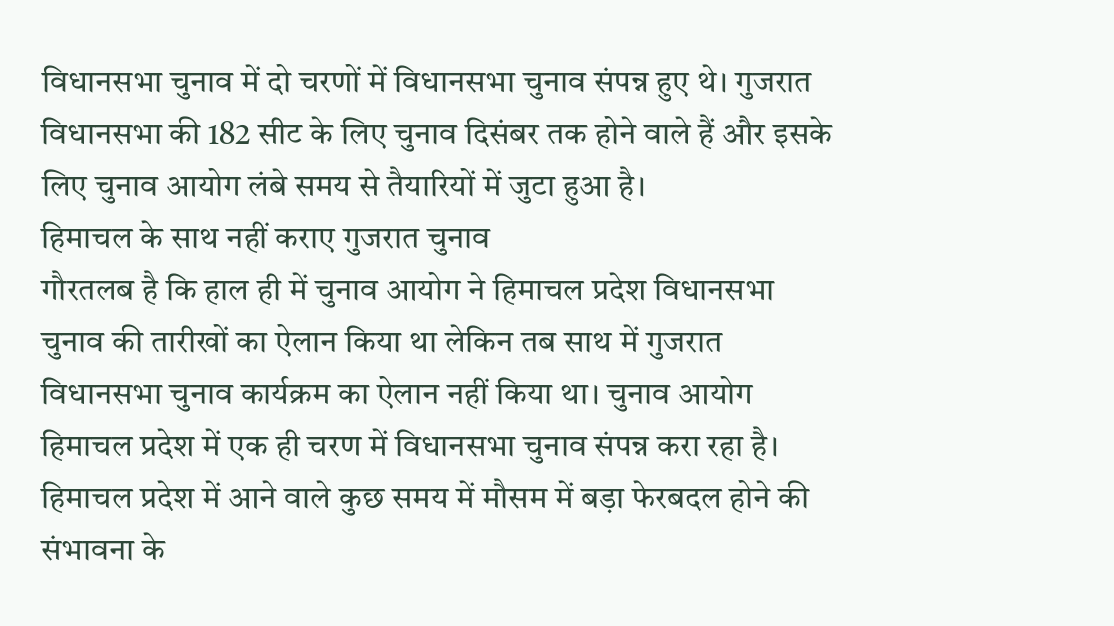विधानसभा चुनाव में दो चरणों में विधानसभा चुनाव संपन्न हुए थे। गुजरात विधानसभा की 182 सीट के लिए चुनाव दिसंबर तक होने वाले हैं और इसके लिए चुनाव आयोग लंबे समय से तैयारियों में जुटा हुआ है।
हिमाचल के साथ नहीं कराए गुजरात चुनाव
गौरतलब है कि हाल ही में चुनाव आयोग ने हिमाचल प्रदेश विधानसभा चुनाव की तारीखों का ऐलान किया था लेकिन तब साथ में गुजरात विधानसभा चुनाव कार्यक्रम का ऐलान नहीं किया था। चुनाव आयोग हिमाचल प्रदेश में एक ही चरण में विधानसभा चुनाव संपन्न करा रहा है। हिमाचल प्रदेश में आने वाले कुछ समय में मौसम में बड़ा फेरबदल होने की संभावना के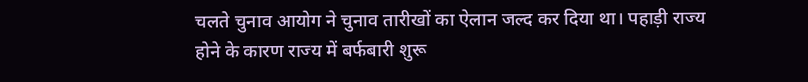चलते चुनाव आयोग ने चुनाव तारीखों का ऐलान जल्द कर दिया था। पहाड़ी राज्य होने के कारण राज्य में बर्फबारी शुरू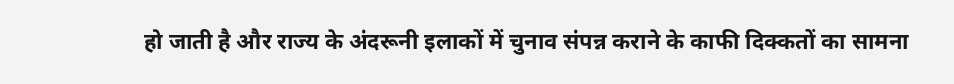हो जाती है और राज्य के अंदरूनी इलाकों में चुनाव संपन्न कराने के काफी दिक्कतों का सामना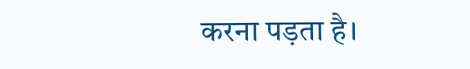करना पड़ता है।